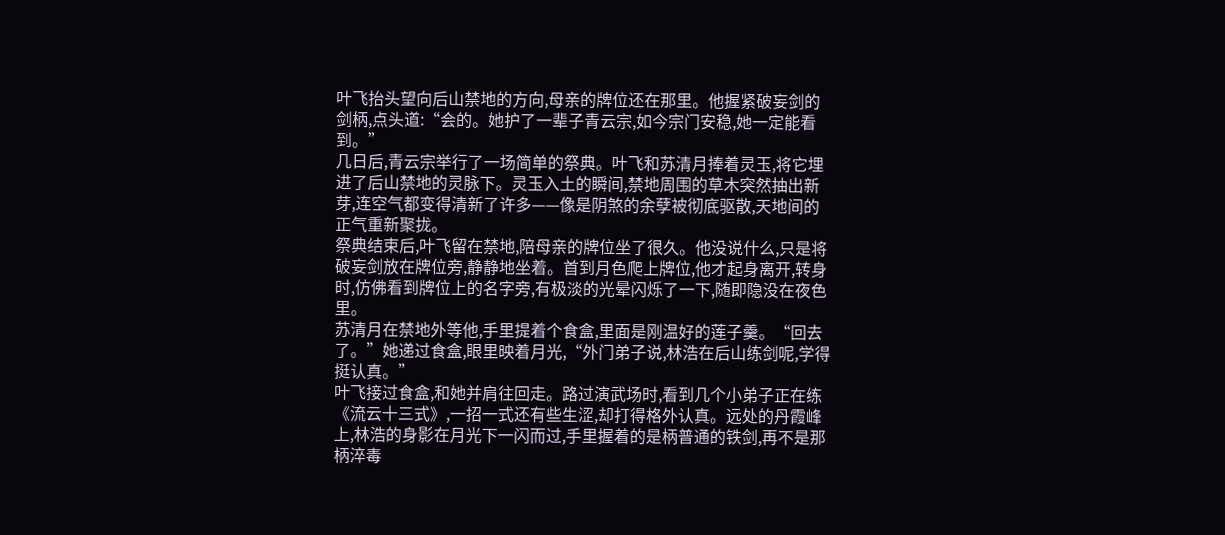叶飞抬头望向后山禁地的方向,母亲的牌位还在那里。他握紧破妄剑的剑柄,点头道:“会的。她护了一辈子青云宗,如今宗门安稳,她一定能看到。”
几日后,青云宗举行了一场简单的祭典。叶飞和苏清月捧着灵玉,将它埋进了后山禁地的灵脉下。灵玉入土的瞬间,禁地周围的草木突然抽出新芽,连空气都变得清新了许多——像是阴煞的余孽被彻底驱散,天地间的正气重新聚拢。
祭典结束后,叶飞留在禁地,陪母亲的牌位坐了很久。他没说什么,只是将破妄剑放在牌位旁,静静地坐着。首到月色爬上牌位,他才起身离开,转身时,仿佛看到牌位上的名字旁,有极淡的光晕闪烁了一下,随即隐没在夜色里。
苏清月在禁地外等他,手里提着个食盒,里面是刚温好的莲子羹。“回去了。”她递过食盒,眼里映着月光,“外门弟子说,林浩在后山练剑呢,学得挺认真。”
叶飞接过食盒,和她并肩往回走。路过演武场时,看到几个小弟子正在练《流云十三式》,一招一式还有些生涩,却打得格外认真。远处的丹霞峰上,林浩的身影在月光下一闪而过,手里握着的是柄普通的铁剑,再不是那柄淬毒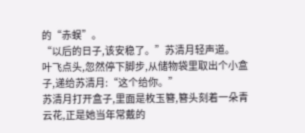的“赤蜈”。
“以后的日子,该安稳了。”苏清月轻声道。
叶飞点头,忽然停下脚步,从储物袋里取出个小盒子,递给苏清月:“这个给你。”
苏清月打开盒子,里面是枚玉簪,簪头刻着一朵青云花,正是她当年常戴的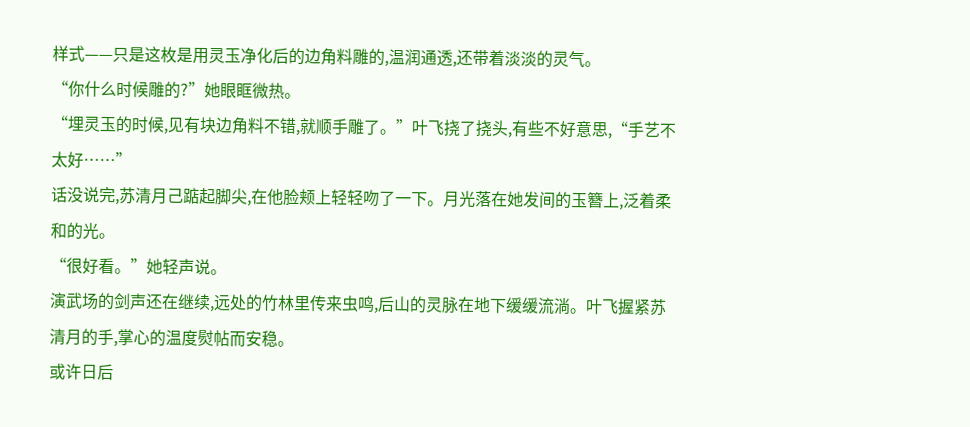样式——只是这枚是用灵玉净化后的边角料雕的,温润通透,还带着淡淡的灵气。
“你什么时候雕的?”她眼眶微热。
“埋灵玉的时候,见有块边角料不错,就顺手雕了。”叶飞挠了挠头,有些不好意思,“手艺不太好……”
话没说完,苏清月己踮起脚尖,在他脸颊上轻轻吻了一下。月光落在她发间的玉簪上,泛着柔和的光。
“很好看。”她轻声说。
演武场的剑声还在继续,远处的竹林里传来虫鸣,后山的灵脉在地下缓缓流淌。叶飞握紧苏清月的手,掌心的温度熨帖而安稳。
或许日后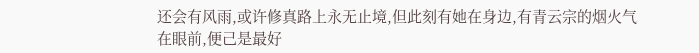还会有风雨,或许修真路上永无止境,但此刻有她在身边,有青云宗的烟火气在眼前,便己是最好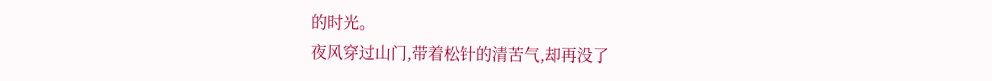的时光。
夜风穿过山门,带着松针的清苦气,却再没了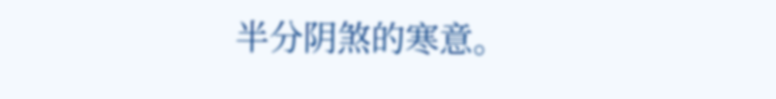半分阴煞的寒意。